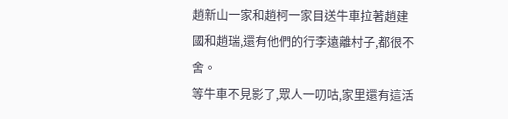趙新山一家和趙柯一家目送牛車拉著趙建國和趙瑞,還有他們的行李遠離村子,都很不舍。
等牛車不見影了,眾人一叨咕,家里還有這活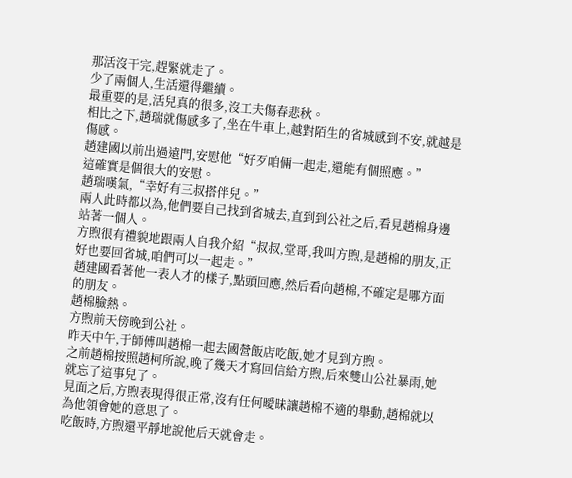那活沒干完,趕緊就走了。
少了兩個人,生活還得繼續。
最重要的是,活兒真的很多,沒工夫傷春悲秋。
相比之下,趙瑞就傷感多了,坐在牛車上,越對陌生的省城感到不安,就越是傷感。
趙建國以前出過遠門,安慰他“好歹咱倆一起走,還能有個照應。”
這確實是個很大的安慰。
趙瑞嘆氣,“幸好有三叔搭伴兒。”
兩人此時都以為,他們要自己找到省城去,直到到公社之后,看見趙棉身邊站著一個人。
方煦很有禮貌地跟兩人自我介紹“叔叔,堂哥,我叫方煦,是趙棉的朋友,正好也要回省城,咱們可以一起走。”
趙建國看著他一表人才的樣子,點頭回應,然后看向趙棉,不確定是哪方面的朋友。
趙棉臉熱。
方煦前天傍晚到公社。
昨天中午,于師傅叫趙棉一起去國營飯店吃飯,她才見到方煦。
之前趙棉按照趙柯所說,晚了幾天才寫回信給方煦,后來雙山公社暴雨,她就忘了這事兒了。
見面之后,方煦表現得很正常,沒有任何曖昧讓趙棉不適的舉動,趙棉就以為他領會她的意思了。
吃飯時,方煦還平靜地說他后天就會走。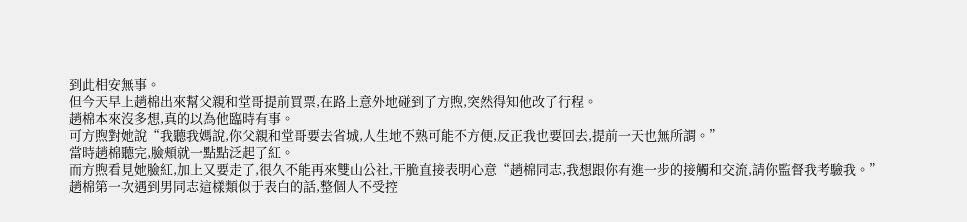到此相安無事。
但今天早上趙棉出來幫父親和堂哥提前買票,在路上意外地碰到了方煦,突然得知他改了行程。
趙棉本來沒多想,真的以為他臨時有事。
可方煦對她說“我聽我媽說,你父親和堂哥要去省城,人生地不熟可能不方便,反正我也要回去,提前一天也無所謂。”
當時趙棉聽完,臉頰就一點點泛起了紅。
而方煦看見她臉紅,加上又要走了,很久不能再來雙山公社,干脆直接表明心意“趙棉同志,我想跟你有進一步的接觸和交流,請你監督我考驗我。”
趙棉第一次遇到男同志這樣類似于表白的話,整個人不受控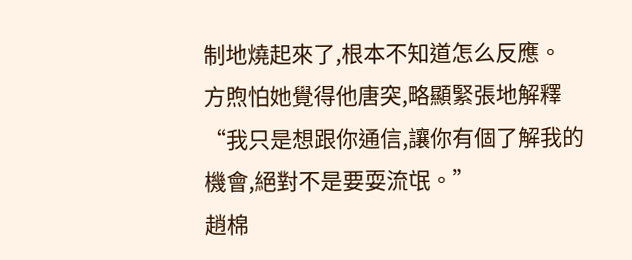制地燒起來了,根本不知道怎么反應。
方煦怕她覺得他唐突,略顯緊張地解釋“我只是想跟你通信,讓你有個了解我的機會,絕對不是要耍流氓。”
趙棉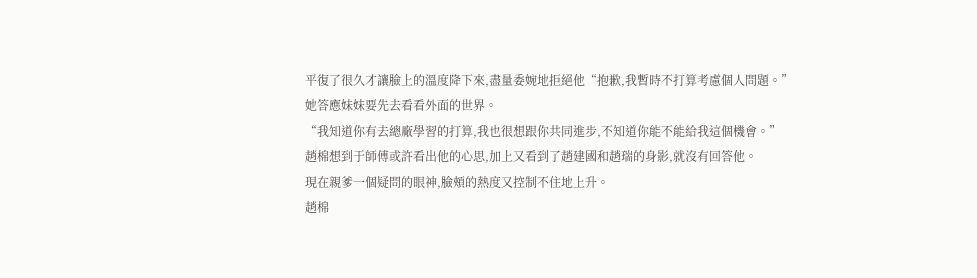平復了很久才讓臉上的溫度降下來,盡量委婉地拒絕他“抱歉,我暫時不打算考慮個人問題。”
她答應妹妹要先去看看外面的世界。
“我知道你有去總廠學習的打算,我也很想跟你共同進步,不知道你能不能給我這個機會。”
趙棉想到于師傅或許看出他的心思,加上又看到了趙建國和趙瑞的身影,就沒有回答他。
現在親爹一個疑問的眼神,臉頰的熱度又控制不住地上升。
趙棉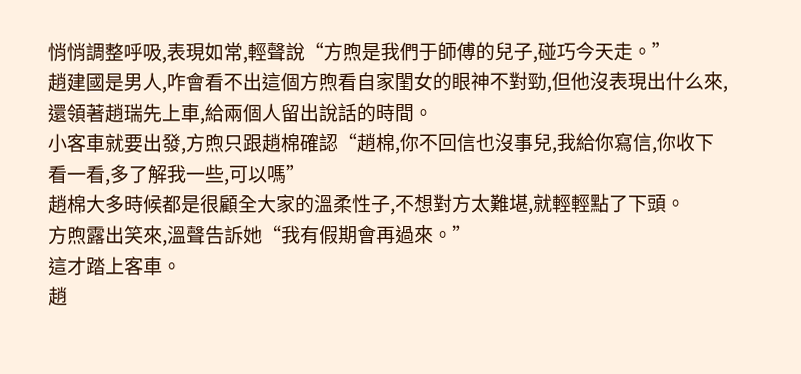悄悄調整呼吸,表現如常,輕聲說“方煦是我們于師傅的兒子,碰巧今天走。”
趙建國是男人,咋會看不出這個方煦看自家閨女的眼神不對勁,但他沒表現出什么來,還領著趙瑞先上車,給兩個人留出說話的時間。
小客車就要出發,方煦只跟趙棉確認“趙棉,你不回信也沒事兒,我給你寫信,你收下看一看,多了解我一些,可以嗎”
趙棉大多時候都是很顧全大家的溫柔性子,不想對方太難堪,就輕輕點了下頭。
方煦露出笑來,溫聲告訴她“我有假期會再過來。”
這才踏上客車。
趙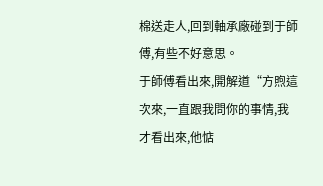棉送走人,回到軸承廠碰到于師傅,有些不好意思。
于師傅看出來,開解道“方煦這次來,一直跟我問你的事情,我才看出來,他惦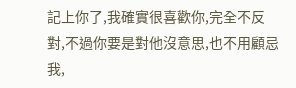記上你了,我確實很喜歡你,完全不反對,不過你要是對他沒意思,也不用顧忌我,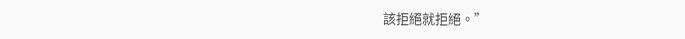該拒絕就拒絕。”